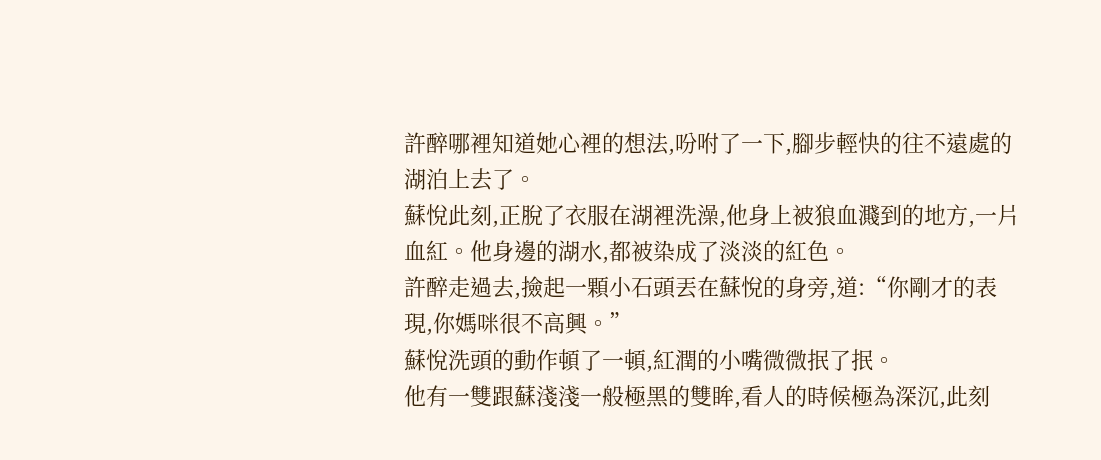許醉哪裡知道她心裡的想法,吩咐了一下,腳步輕快的往不遠處的湖泊上去了。
蘇悅此刻,正脫了衣服在湖裡洗澡,他身上被狼血濺到的地方,一片血紅。他身邊的湖水,都被染成了淡淡的紅色。
許醉走過去,撿起一顆小石頭丟在蘇悅的身旁,道:“你剛才的表現,你媽咪很不高興。”
蘇悅洗頭的動作頓了一頓,紅潤的小嘴微微抿了抿。
他有一雙跟蘇淺淺一般極黑的雙眸,看人的時候極為深沉,此刻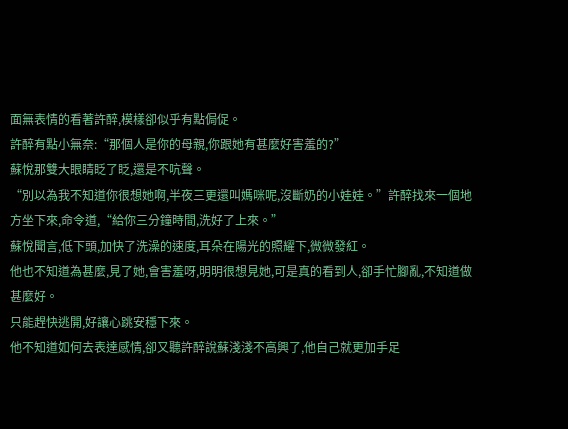面無表情的看著許醉,模樣卻似乎有點侷促。
許醉有點小無奈:“那個人是你的母親,你跟她有甚麼好害羞的?”
蘇悅那雙大眼睛眨了眨,還是不吭聲。
“別以為我不知道你很想她啊,半夜三更還叫媽咪呢,沒斷奶的小娃娃。”許醉找來一個地方坐下來,命令道,“給你三分鐘時間,洗好了上來。”
蘇悅聞言,低下頭,加快了洗澡的速度,耳朵在陽光的照耀下,微微發紅。
他也不知道為甚麼,見了她,會害羞呀,明明很想見她,可是真的看到人,卻手忙腳亂,不知道做甚麼好。
只能趕快逃開,好讓心跳安穩下來。
他不知道如何去表達感情,卻又聽許醉說蘇淺淺不高興了,他自己就更加手足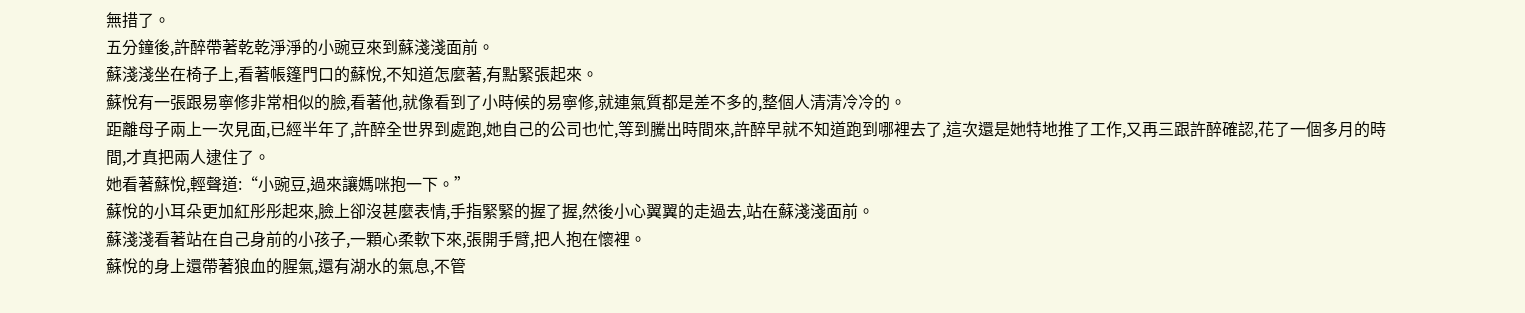無措了。
五分鐘後,許醉帶著乾乾淨淨的小豌豆來到蘇淺淺面前。
蘇淺淺坐在椅子上,看著帳篷門口的蘇悅,不知道怎麼著,有點緊張起來。
蘇悅有一張跟易寧修非常相似的臉,看著他,就像看到了小時候的易寧修,就連氣質都是差不多的,整個人清清冷冷的。
距離母子兩上一次見面,已經半年了,許醉全世界到處跑,她自己的公司也忙,等到騰出時間來,許醉早就不知道跑到哪裡去了,這次還是她特地推了工作,又再三跟許醉確認,花了一個多月的時間,才真把兩人逮住了。
她看著蘇悅,輕聲道:“小豌豆,過來讓媽咪抱一下。”
蘇悅的小耳朵更加紅彤彤起來,臉上卻沒甚麼表情,手指緊緊的握了握,然後小心翼翼的走過去,站在蘇淺淺面前。
蘇淺淺看著站在自己身前的小孩子,一顆心柔軟下來,張開手臂,把人抱在懷裡。
蘇悅的身上還帶著狼血的腥氣,還有湖水的氣息,不管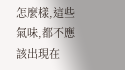怎麼樣,這些氣味,都不應該出現在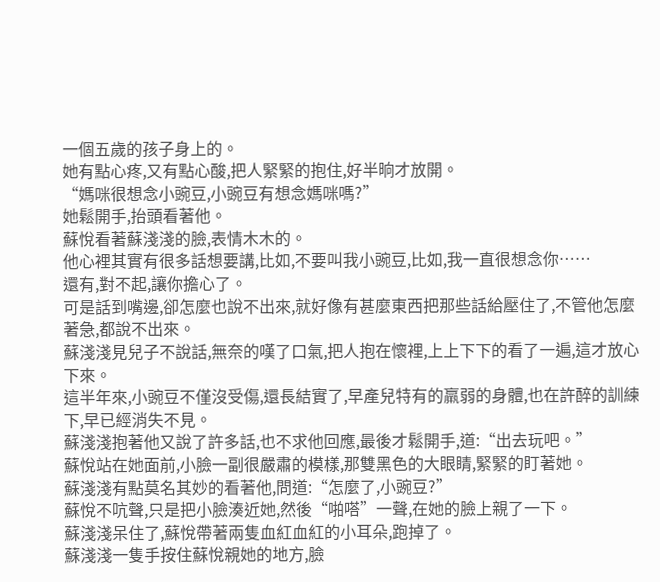一個五歲的孩子身上的。
她有點心疼,又有點心酸,把人緊緊的抱住,好半晌才放開。
“媽咪很想念小豌豆,小豌豆有想念媽咪嗎?”
她鬆開手,抬頭看著他。
蘇悅看著蘇淺淺的臉,表情木木的。
他心裡其實有很多話想要講,比如,不要叫我小豌豆,比如,我一直很想念你……
還有,對不起,讓你擔心了。
可是話到嘴邊,卻怎麼也說不出來,就好像有甚麼東西把那些話給壓住了,不管他怎麼著急,都說不出來。
蘇淺淺見兒子不說話,無奈的嘆了口氣,把人抱在懷裡,上上下下的看了一遍,這才放心下來。
這半年來,小豌豆不僅沒受傷,還長結實了,早產兒特有的羸弱的身體,也在許醉的訓練下,早已經消失不見。
蘇淺淺抱著他又說了許多話,也不求他回應,最後才鬆開手,道:“出去玩吧。”
蘇悅站在她面前,小臉一副很嚴肅的模樣,那雙黑色的大眼睛,緊緊的盯著她。
蘇淺淺有點莫名其妙的看著他,問道:“怎麼了,小豌豆?”
蘇悅不吭聲,只是把小臉湊近她,然後“啪嗒”一聲,在她的臉上親了一下。
蘇淺淺呆住了,蘇悅帶著兩隻血紅血紅的小耳朵,跑掉了。
蘇淺淺一隻手按住蘇悅親她的地方,臉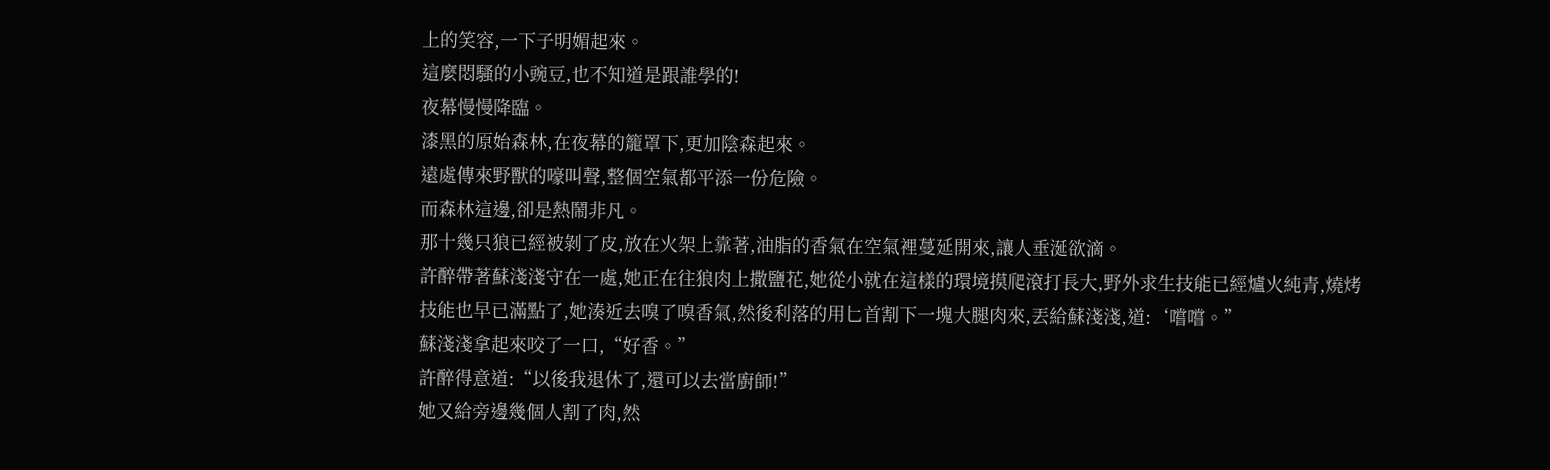上的笑容,一下子明媚起來。
這麼悶騷的小豌豆,也不知道是跟誰學的!
夜幕慢慢降臨。
漆黑的原始森林,在夜幕的籠罩下,更加陰森起來。
遠處傳來野獸的嚎叫聲,整個空氣都平添一份危險。
而森林這邊,卻是熱鬧非凡。
那十幾只狼已經被剝了皮,放在火架上靠著,油脂的香氣在空氣裡蔓延開來,讓人垂涎欲滴。
許醉帶著蘇淺淺守在一處,她正在往狼肉上撒鹽花,她從小就在這樣的環境摸爬滾打長大,野外求生技能已經爐火純青,燒烤技能也早已滿點了,她湊近去嗅了嗅香氣,然後利落的用匕首割下一塊大腿肉來,丟給蘇淺淺,道:‘嚐嚐。”
蘇淺淺拿起來咬了一口,“好香。”
許醉得意道:“以後我退休了,還可以去當廚師!”
她又給旁邊幾個人割了肉,然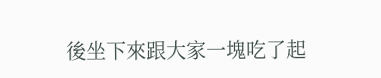後坐下來跟大家一塊吃了起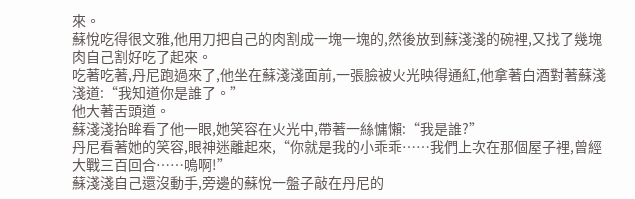來。
蘇悅吃得很文雅,他用刀把自己的肉割成一塊一塊的,然後放到蘇淺淺的碗裡,又找了幾塊肉自己割好吃了起來。
吃著吃著,丹尼跑過來了,他坐在蘇淺淺面前,一張臉被火光映得通紅,他拿著白酒對著蘇淺淺道:“我知道你是誰了。”
他大著舌頭道。
蘇淺淺抬眸看了他一眼,她笑容在火光中,帶著一絲慵懶:“我是誰?”
丹尼看著她的笑容,眼神迷離起來,“你就是我的小乖乖……我們上次在那個屋子裡,曾經大戰三百回合……嗚啊!”
蘇淺淺自己還沒動手,旁邊的蘇悅一盤子敲在丹尼的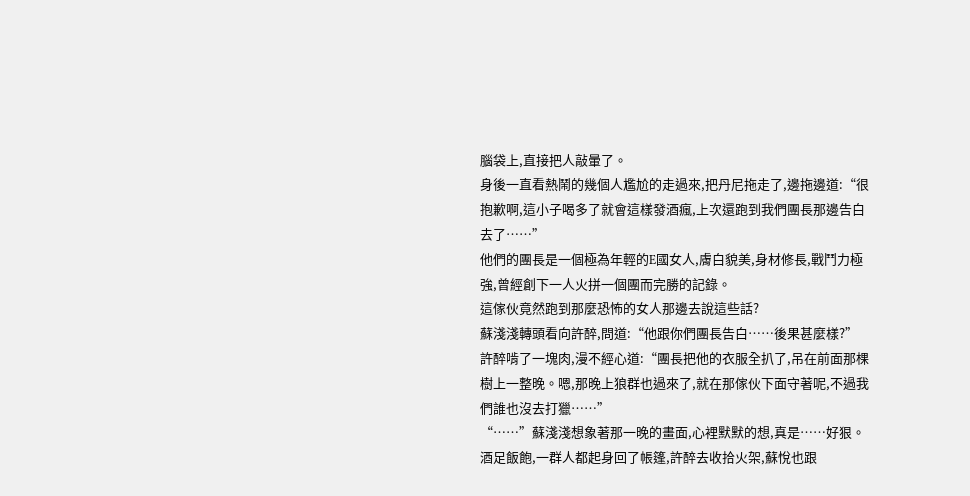腦袋上,直接把人敲暈了。
身後一直看熱鬧的幾個人尷尬的走過來,把丹尼拖走了,邊拖邊道:“很抱歉啊,這小子喝多了就會這樣發酒瘋,上次還跑到我們團長那邊告白去了……”
他們的團長是一個極為年輕的E國女人,膚白貌美,身材修長,戰鬥力極強,曾經創下一人火拼一個團而完勝的記錄。
這傢伙竟然跑到那麼恐怖的女人那邊去說這些話?
蘇淺淺轉頭看向許醉,問道:“他跟你們團長告白……後果甚麼樣?”
許醉啃了一塊肉,漫不經心道:“團長把他的衣服全扒了,吊在前面那棵樹上一整晚。嗯,那晚上狼群也過來了,就在那傢伙下面守著呢,不過我們誰也沒去打獵……”
“……”蘇淺淺想象著那一晚的畫面,心裡默默的想,真是……好狠。
酒足飯飽,一群人都起身回了帳篷,許醉去收拾火架,蘇悅也跟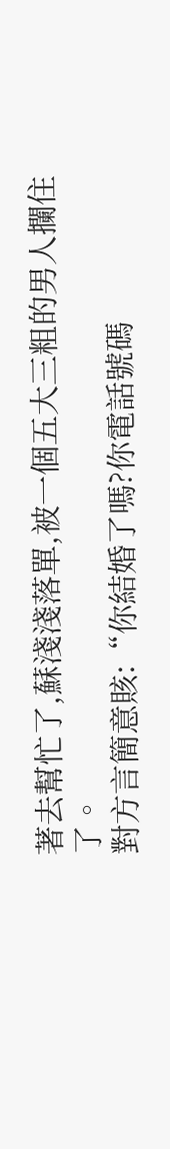著去幫忙了,蘇淺淺落單,被一個五大三粗的男人攔住了。
對方言簡意賅:“你結婚了嗎?你電話號碼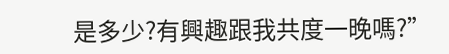是多少?有興趣跟我共度一晚嗎?”